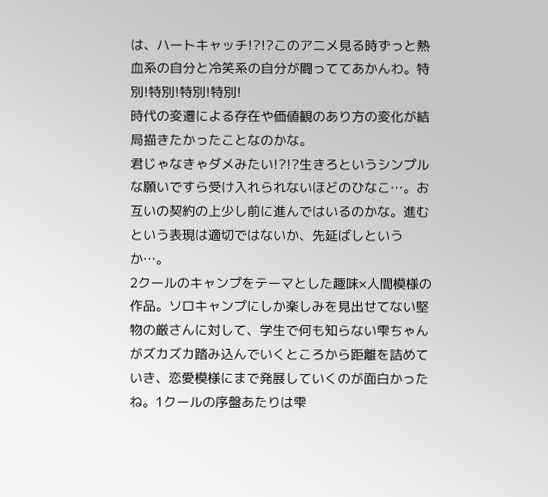は、ハートキャッチ!?!?このアニメ見る時ずっと熱血系の自分と冷笑系の自分が闘っててあかんわ。特別!特別!特別!特別!
時代の変遷による存在や価値観のあり方の変化が結局描きたかったことなのかな。
君じゃなきゃダメみたい!?!?生きろというシンプルな願いですら受け入れられないほどのひなこ…。お互いの契約の上少し前に進んではいるのかな。進むという表現は適切ではないか、先延ばしというか…。
2クールのキャンプをテーマとした趣味×人間模様の作品。ソロキャンプにしか楽しみを見出せてない堅物の厳さんに対して、学生で何も知らない雫ちゃんがズカズカ踏み込んでいくところから距離を詰めていき、恋愛模様にまで発展していくのが面白かったね。1クールの序盤あたりは雫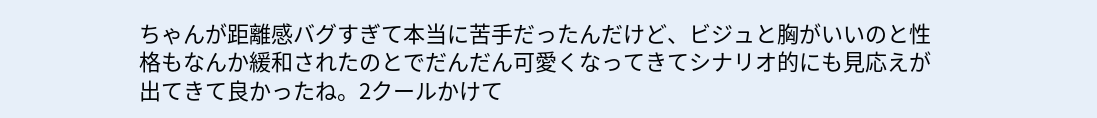ちゃんが距離感バグすぎて本当に苦手だったんだけど、ビジュと胸がいいのと性格もなんか緩和されたのとでだんだん可愛くなってきてシナリオ的にも見応えが出てきて良かったね。2クールかけて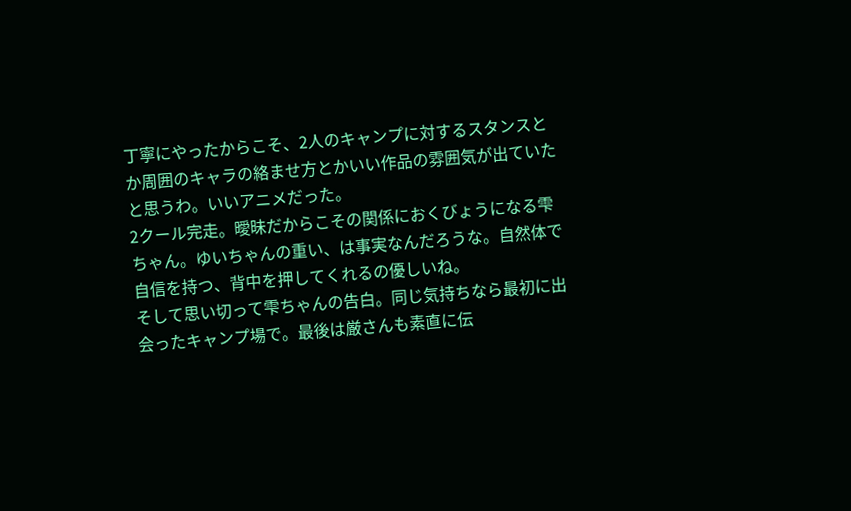丁寧にやったからこそ、2人のキャンプに対するスタンスとか周囲のキャラの絡ませ方とかいい作品の雰囲気が出ていたと思うわ。いいアニメだった。
2クール完走。曖昧だからこその関係におくびょうになる雫ちゃん。ゆいちゃんの重い、は事実なんだろうな。自然体で自信を持つ、背中を押してくれるの優しいね。
そして思い切って雫ちゃんの告白。同じ気持ちなら最初に出会ったキャンプ場で。最後は厳さんも素直に伝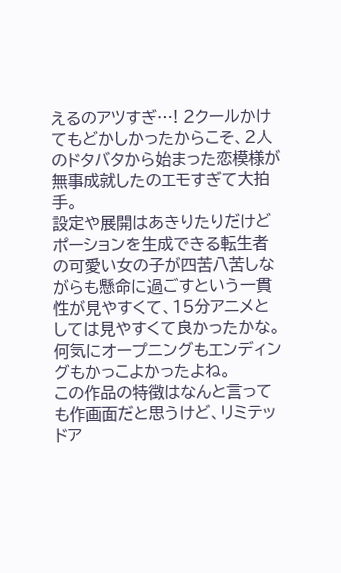えるのアツすぎ…! 2クールかけてもどかしかったからこそ、2人のドタバタから始まった恋模様が無事成就したのエモすぎて大拍手。
設定や展開はあきりたりだけどポーションを生成できる転生者の可愛い女の子が四苦八苦しながらも懸命に過ごすという一貫性が見やすくて、15分アニメとしては見やすくて良かったかな。何気にオープニングもエンディングもかっこよかったよね。
この作品の特徴はなんと言っても作画面だと思うけど、リミテッドア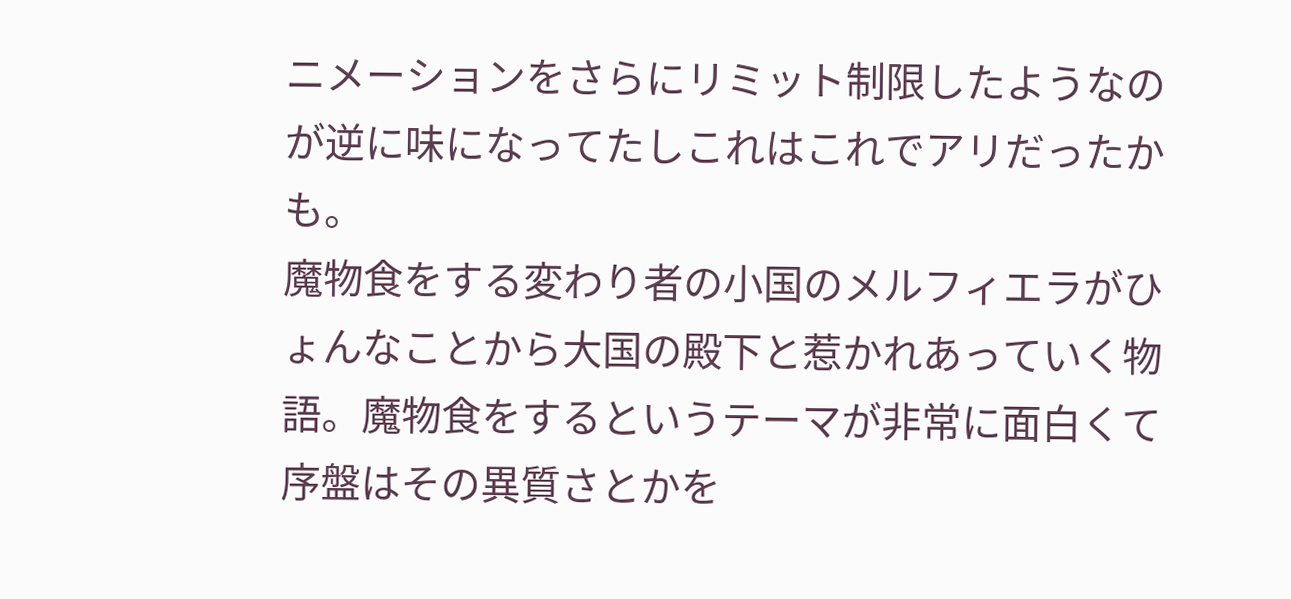ニメーションをさらにリミット制限したようなのが逆に味になってたしこれはこれでアリだったかも。
魔物食をする変わり者の小国のメルフィエラがひょんなことから大国の殿下と惹かれあっていく物語。魔物食をするというテーマが非常に面白くて序盤はその異質さとかを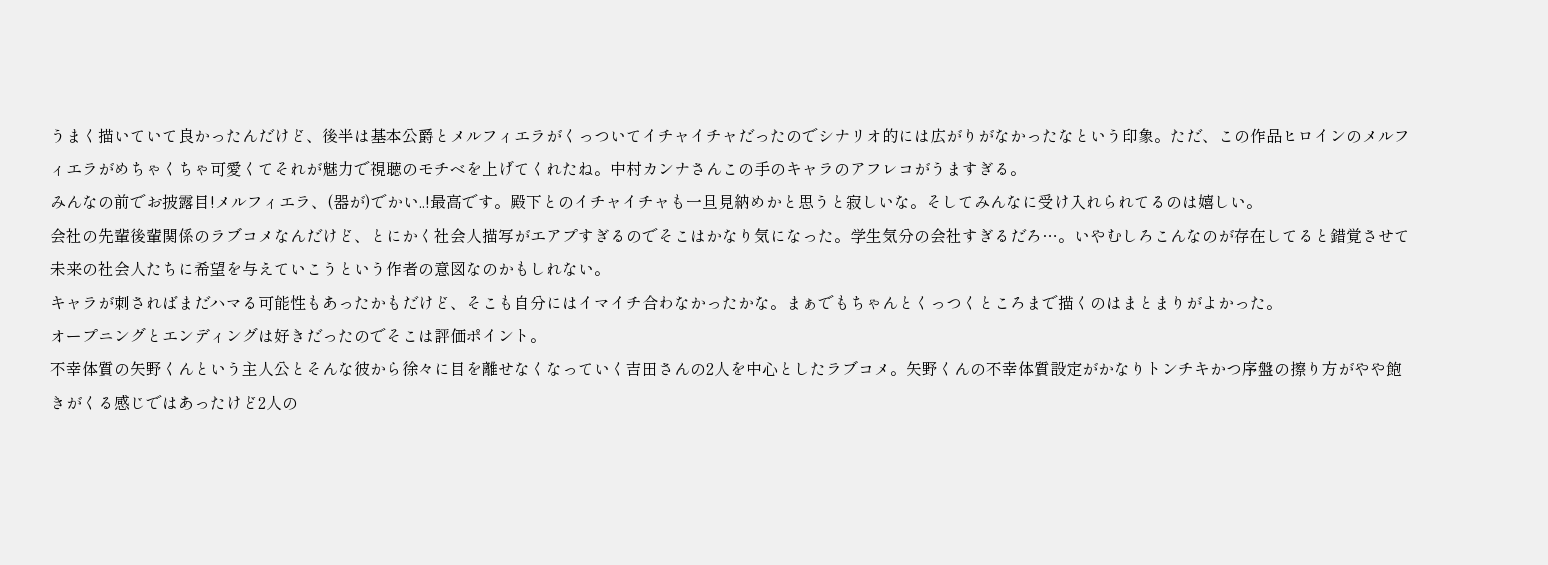うまく描いていて良かったんだけど、後半は基本公爵とメルフィエラがくっついてイチャイチャだったのでシナリオ的には広がりがなかったなという印象。ただ、この作品ヒロインのメルフィエラがめちゃくちゃ可愛くてそれが魅力で視聴のモチベを上げてくれたね。中村カンナさんこの手のキャラのアフレコがうますぎる。
みんなの前でお披露目!メルフィエラ、(器が)でかい..!最高です。殿下とのイチャイチャも一旦見納めかと思うと寂しいな。そしてみんなに受け入れられてるのは嬉しい。
会社の先輩後輩関係のラブコメなんだけど、とにかく社会人描写がエアプすぎるのでそこはかなり気になった。学生気分の会社すぎるだろ…。いやむしろこんなのが存在してると錯覚させて未来の社会人たちに希望を与えていこうという作者の意図なのかもしれない。
キャラが刺さればまだハマる可能性もあったかもだけど、そこも自分にはイマイチ合わなかったかな。まぁでもちゃんとくっつくところまで描くのはまとまりがよかった。
オープニングとエンディングは好きだったのでそこは評価ポイント。
不幸体質の矢野くんという主人公とそんな彼から徐々に目を離せなくなっていく吉田さんの2人を中心としたラブコメ。矢野くんの不幸体質設定がかなりトンチキかつ序盤の擦り方がやや飽きがくる感じではあったけど2人の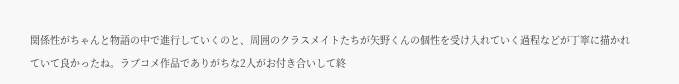関係性がちゃんと物語の中で進行していくのと、周囲のクラスメイトたちが矢野くんの個性を受け入れていく過程などが丁寧に描かれていて良かったね。ラブコメ作品でありがちな2人がお付き合いして終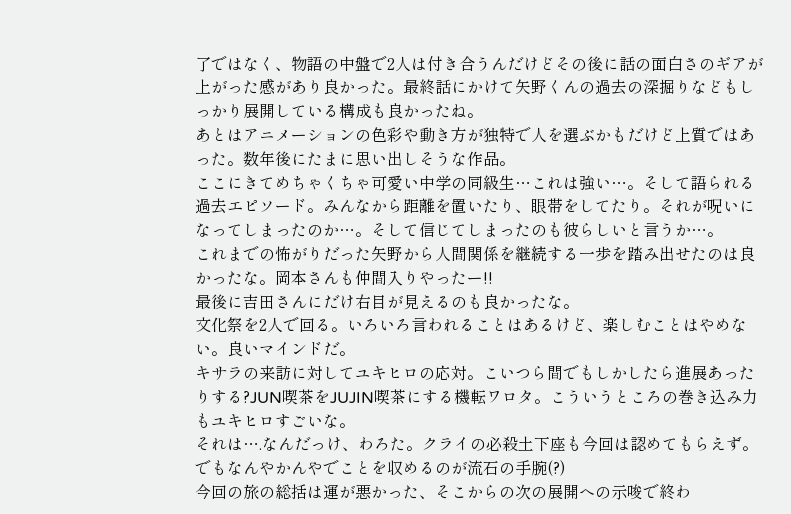了ではなく、物語の中盤で2人は付き合うんだけどその後に話の面白さのギアが上がった感があり良かった。最終話にかけて矢野くんの過去の深掘りなどもしっかり展開している構成も良かったね。
あとはアニメーションの色彩や動き方が独特で人を選ぶかもだけど上質ではあった。数年後にたまに思い出しそうな作品。
ここにきてめちゃくちゃ可愛い中学の同級生…これは強い…。そして語られる過去エピソード。みんなから距離を置いたり、眼帯をしてたり。それが呪いになってしまったのか…。そして信じてしまったのも彼らしいと言うか…。
これまでの怖がりだった矢野から人間関係を継続する一歩を踏み出せたのは良かったな。岡本さんも仲間入りやったー!!
最後に吉田さんにだけ右目が見えるのも良かったな。
文化祭を2人で回る。いろいろ言われることはあるけど、楽しむことはやめない。良いマインドだ。
キサラの来訪に対してユキヒロの応対。こいつら間でもしかしたら進展あったりする?JUN喫茶をJUJIN喫茶にする機転ワロタ。こういうところの巻き込み力もユキヒロすごいな。
それは….なんだっけ、わろた。クライの必殺土下座も今回は認めてもらえず。でもなんやかんやでことを収めるのが流石の手腕(?)
今回の旅の総括は運が悪かった、そこからの次の展開への示唆で終わ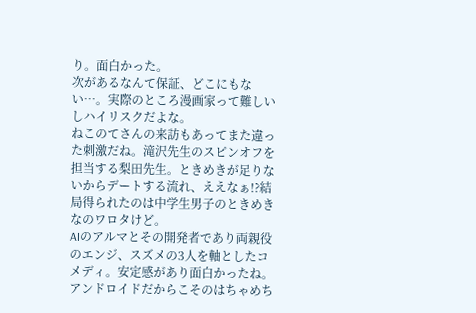り。面白かった。
次があるなんて保証、どこにもない…。実際のところ漫画家って難しいしハイリスクだよな。
ねこのてさんの来訪もあってまた違った刺激だね。滝沢先生のスピンオフを担当する梨田先生。ときめきが足りないからデートする流れ、ええなぁ!?結局得られたのは中学生男子のときめきなのワロタけど。
AIのアルマとその開発者であり両親役のエンジ、スズメの3人を軸としたコメディ。安定感があり面白かったね。
アンドロイドだからこそのはちゃめち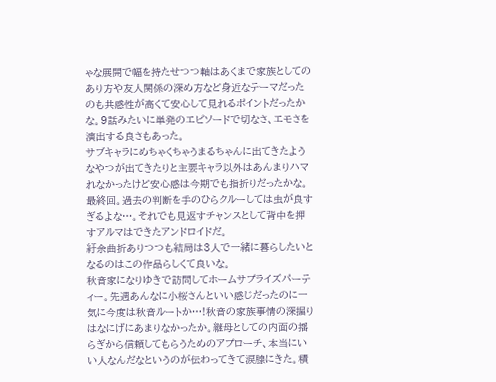ゃな展開で幅を持たせつつ軸はあくまで家族としてのあり方や友人関係の深め方など身近なテーマだったのも共感性が高くて安心して見れるポイントだったかな。9話みたいに単発のエピソードで切なさ、エモさを演出する良さもあった。
サブキャラにめちゃくちゃうまるちゃんに出てきたようなやつが出てきたりと主要キャラ以外はあんまりハマれなかったけど安心感は今期でも指折りだったかな。
最終回。過去の判断を手のひらクルーしては虫が良すぎるよな…。それでも見返すチャンスとして背中を押すアルマはできたアンドロイドだ。
紆余曲折ありつつも結局は3人で一緒に暮らしたいとなるのはこの作品らしくて良いな。
秋音家になりゆきで訪問してホームサプライズパーティー。先週あんなに小桜さんといい感じだったのに一気に今度は秋音ルートか…!秋音の家族事情の深掘りはなにげにあまりなかったか。継母としての内面の揺らぎから信頼してもらうためのアプローチ、本当にいい人なんだなというのが伝わってきて涙腺にきた。積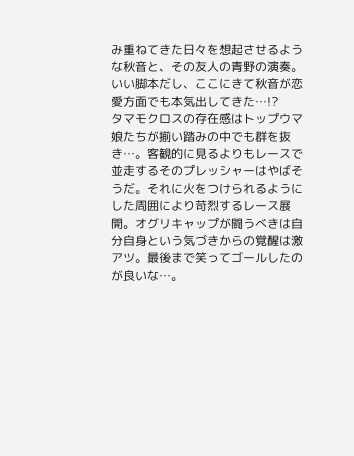み重ねてきた日々を想起させるような秋音と、その友人の青野の演奏。いい脚本だし、ここにきて秋音が恋愛方面でも本気出してきた…!?
タマモクロスの存在感はトップウマ娘たちが揃い踏みの中でも群を抜き…。客観的に見るよりもレースで並走するそのプレッシャーはやばそうだ。それに火をつけられるようにした周囲により苛烈するレース展開。オグリキャップが闘うべきは自分自身という気づきからの覚醒は激アツ。最後まで笑ってゴールしたのが良いな…。